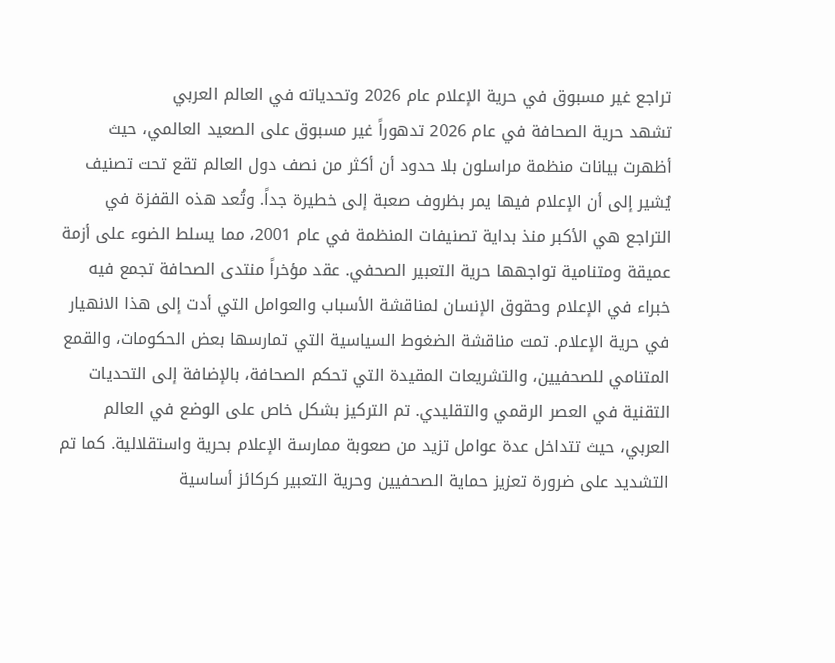تراجع غير مسبوق في حرية الإعلام عام 2026 وتحدياته في العالم العربي
تشهد حرية الصحافة في عام 2026 تدهوراً غير مسبوق على الصعيد العالمي، حيث أظهرت بيانات منظمة مراسلون بلا حدود أن أكثر من نصف دول العالم تقع تحت تصنيف يُشير إلى أن الإعلام فيها يمر بظروف صعبة إلى خطيرة جداً. وتُعد هذه القفزة في التراجع هي الأكبر منذ بداية تصنيفات المنظمة في عام 2001، مما يسلط الضوء على أزمة عميقة ومتنامية تواجهها حرية التعبير الصحفي. عقد مؤخراً منتدى الصحافة تجمع فيه خبراء في الإعلام وحقوق الإنسان لمناقشة الأسباب والعوامل التي أدت إلى هذا الانهيار في حرية الإعلام. تمت مناقشة الضغوط السياسية التي تمارسها بعض الحكومات، والقمع المتنامي للصحفيين، والتشريعات المقيدة التي تحكم الصحافة، بالإضافة إلى التحديات التقنية في العصر الرقمي والتقليدي. تم التركيز بشكل خاص على الوضع في العالم العربي، حيث تتداخل عدة عوامل تزيد من صعوبة ممارسة الإعلام بحرية واستقلالية. كما تم التشديد على ضرورة تعزيز حماية الصحفيين وحرية التعبير كركائز أساسية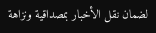لضمان نقل الأخبار بمصداقية ونزاهة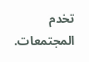تخدم المجتمعات.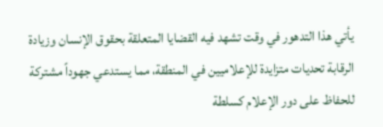يأتي هذا التدهور في وقت تشهد فيه القضايا المتعلقة بحقوق الإنسان وزيادة الرقابة تحديات متزايدة للإعلاميين في المنطقة، مما يستدعي جهوداً مشتركة للحفاظ على دور الإعلام كسلطة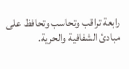رابعة تراقب وتحاسب وتحافظ على مبادئ الشفافية والحرية.